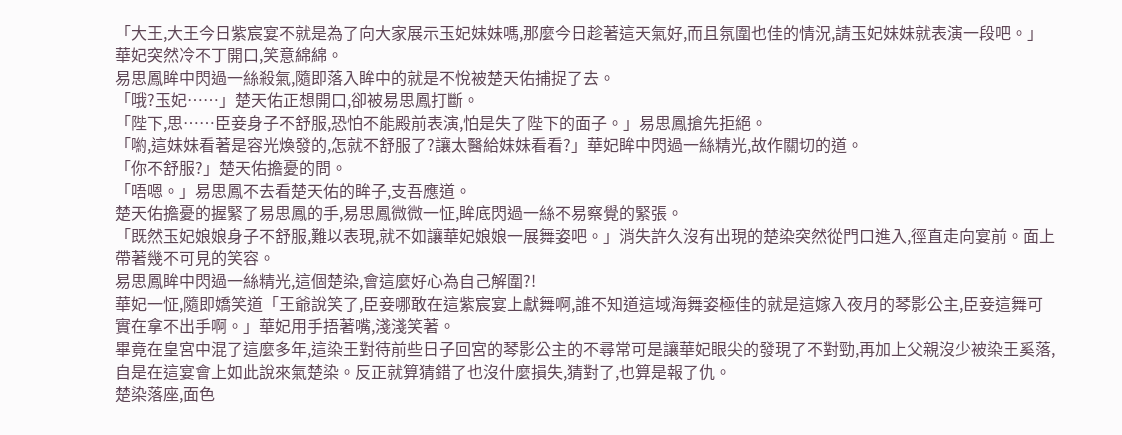「大王,大王今日紫宸宴不就是為了向大家展示玉妃妹妹嗎,那麼今日趁著這天氣好,而且氛圍也佳的情況,請玉妃妹妹就表演一段吧。」華妃突然冷不丁開口,笑意綿綿。
易思鳳眸中閃過一絲殺氣,隨即落入眸中的就是不悅被楚天佑捕捉了去。
「哦?玉妃……」楚天佑正想開口,卻被易思鳳打斷。
「陛下,思……臣妾身子不舒服,恐怕不能殿前表演,怕是失了陛下的面子。」易思鳳搶先拒絕。
「喲,這妹妹看著是容光煥發的,怎就不舒服了?讓太醫給妹妹看看?」華妃眸中閃過一絲精光,故作關切的道。
「你不舒服?」楚天佑擔憂的問。
「唔嗯。」易思鳳不去看楚天佑的眸子,支吾應道。
楚天佑擔憂的握緊了易思鳳的手,易思鳳微微一怔,眸底閃過一絲不易察覺的緊張。
「既然玉妃娘娘身子不舒服,難以表現,就不如讓華妃娘娘一展舞姿吧。」消失許久沒有出現的楚染突然從門口進入,徑直走向宴前。面上帶著幾不可見的笑容。
易思鳳眸中閃過一絲精光,這個楚染,會這麼好心為自己解圍?!
華妃一怔,隨即嬌笑道「王爺說笑了,臣妾哪敢在這紫宸宴上獻舞啊,誰不知道這域海舞姿極佳的就是這嫁入夜月的琴影公主,臣妾這舞可實在拿不出手啊。」華妃用手捂著嘴,淺淺笑著。
畢竟在皇宮中混了這麼多年,這染王對待前些日子回宮的琴影公主的不尋常可是讓華妃眼尖的發現了不對勁,再加上父親沒少被染王奚落,自是在這宴會上如此說來氣楚染。反正就算猜錯了也沒什麼損失,猜對了,也算是報了仇。
楚染落座,面色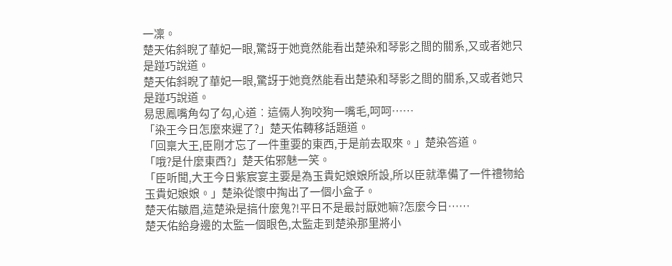一凜。
楚天佑斜睨了華妃一眼,驚訝于她竟然能看出楚染和琴影之間的關系,又或者她只是踫巧說道。
楚天佑斜睨了華妃一眼,驚訝于她竟然能看出楚染和琴影之間的關系,又或者她只是踫巧說道。
易思鳳嘴角勾了勾,心道︰這倆人狗咬狗一嘴毛,呵呵……
「染王今日怎麼來遲了?」楚天佑轉移話題道。
「回稟大王,臣剛才忘了一件重要的東西,于是前去取來。」楚染答道。
「哦?是什麼東西?」楚天佑邪魅一笑。
「臣听聞,大王今日紫宸宴主要是為玉貴妃娘娘所設,所以臣就準備了一件禮物給玉貴妃娘娘。」楚染從懷中掏出了一個小盒子。
楚天佑皺眉,這楚染是搞什麼鬼?!平日不是最討厭她嘛?怎麼今日……
楚天佑給身邊的太監一個眼色,太監走到楚染那里將小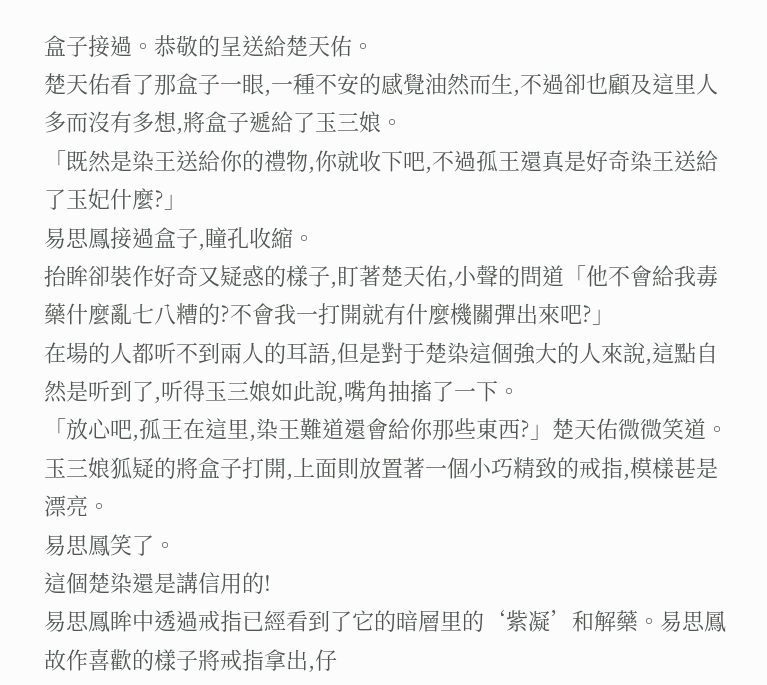盒子接過。恭敬的呈送給楚天佑。
楚天佑看了那盒子一眼,一種不安的感覺油然而生,不過卻也顧及這里人多而沒有多想,將盒子遞給了玉三娘。
「既然是染王送給你的禮物,你就收下吧,不過孤王還真是好奇染王送給了玉妃什麼?」
易思鳳接過盒子,瞳孔收縮。
抬眸卻裝作好奇又疑惑的樣子,盯著楚天佑,小聲的問道「他不會給我毒藥什麼亂七八糟的?不會我一打開就有什麼機關彈出來吧?」
在場的人都听不到兩人的耳語,但是對于楚染這個強大的人來說,這點自然是听到了,听得玉三娘如此說,嘴角抽搐了一下。
「放心吧,孤王在這里,染王難道還會給你那些東西?」楚天佑微微笑道。
玉三娘狐疑的將盒子打開,上面則放置著一個小巧精致的戒指,模樣甚是漂亮。
易思鳳笑了。
這個楚染還是講信用的!
易思鳳眸中透過戒指已經看到了它的暗層里的‘紫凝’和解藥。易思鳳故作喜歡的樣子將戒指拿出,仔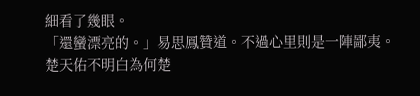細看了幾眼。
「還蠻漂亮的。」易思鳳贊道。不過心里則是一陣鄙夷。
楚天佑不明白為何楚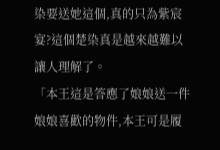染要送她這個,真的只為紫宸宴?這個楚染真是越來越難以讓人理解了。
「本王這是答應了娘娘送一件娘娘喜歡的物件,本王可是履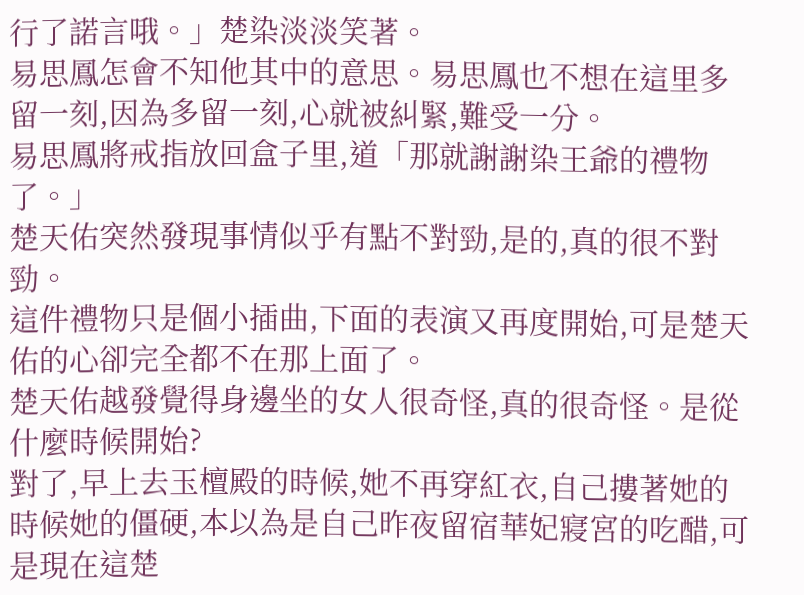行了諾言哦。」楚染淡淡笑著。
易思鳳怎會不知他其中的意思。易思鳳也不想在這里多留一刻,因為多留一刻,心就被糾緊,難受一分。
易思鳳將戒指放回盒子里,道「那就謝謝染王爺的禮物了。」
楚天佑突然發現事情似乎有點不對勁,是的,真的很不對勁。
這件禮物只是個小插曲,下面的表演又再度開始,可是楚天佑的心卻完全都不在那上面了。
楚天佑越發覺得身邊坐的女人很奇怪,真的很奇怪。是從什麼時候開始?
對了,早上去玉檀殿的時候,她不再穿紅衣,自己摟著她的時候她的僵硬,本以為是自己昨夜留宿華妃寢宮的吃醋,可是現在這楚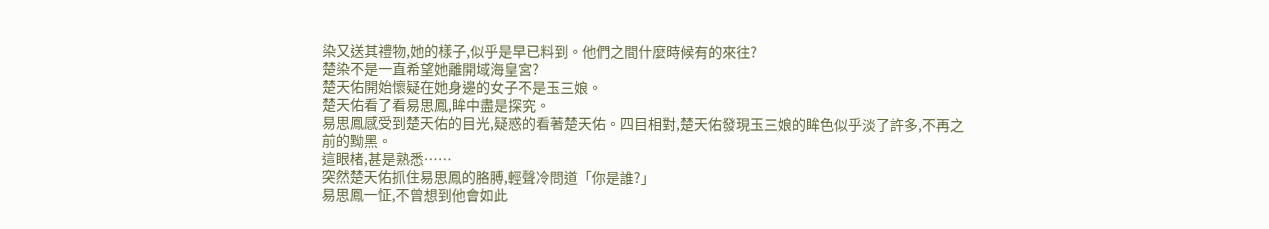染又送其禮物,她的樣子,似乎是早已料到。他們之間什麼時候有的來往?
楚染不是一直希望她離開域海皇宮?
楚天佑開始懷疑在她身邊的女子不是玉三娘。
楚天佑看了看易思鳳,眸中盡是探究。
易思鳳感受到楚天佑的目光,疑惑的看著楚天佑。四目相對,楚天佑發現玉三娘的眸色似乎淡了許多,不再之前的黝黑。
這眼楮,甚是熟悉……
突然楚天佑抓住易思鳳的胳膊,輕聲冷問道「你是誰?」
易思鳳一怔,不曾想到他會如此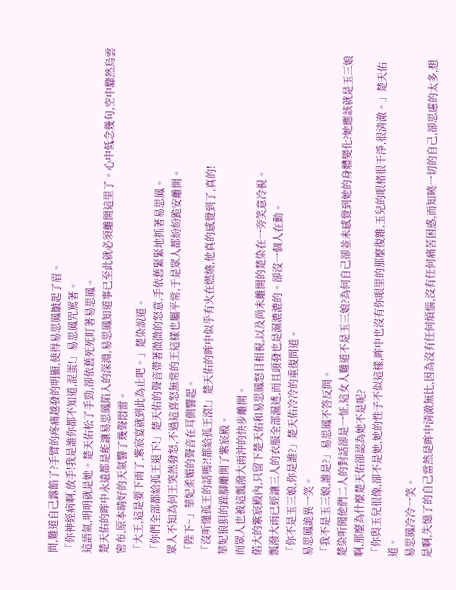問,難道自己露餡了?手臂的疼痛越發的明顯,使得易思鳳皺起了眉。
「你神經病啊,放手!我是誰你都不知道,混蛋!」易思鳳咒罵著。
這語氣,明明就是她。楚天佑松了手勁,卻依舊死死盯著易思鳳。
楚天佑的眸中永遠都是能讓易思鳳陷入的深淵,易思鳳知道事已至此就必須離開這里了。心中低念幾句,空中驟然烏雲密布,原本晴好的天氣響了幾聲悶雷。
「大王,這是要下雨了,紫宸宴就到此為止吧。」楚染說道。
「你們全部都給孤王退下!」楚天佑的聲音帶著微微的怒意,手依舊緊緊地抓著易思鳳。
眾人不知為何王突然發怒,不過這喜怒無常的王這樣也屬平常,于是眾人都紛紛跪安離開。
「陛下~」華妃柔媚的聲音在耳側響起。
「沒听懂孤王的話嗎?!都給孤王滾!」楚天佑的眸中似乎有火在燃燒,他真的感覺到了,真的!
華妃狼狽的跺腳離開了紫宸殿。
而眾人也被這瓢潑大雨沖的快步離開。
偌大的紫宸殿內,只留下楚天佑和易思鳳怒目相視,以及尚未離開的楚染在一旁笑意冷視。
瓢潑大雨已經讓三人的衣服全部濕透,而且頭發也是濕漉漉的。卻沒一個人在動。
「你不是玉三娘,你是誰?」楚天佑冷冷的重復問道。
易思鳳詭異一笑。
「我不是玉三娘,誰是?」易思鳳不答反問。
楚染听聞他們二人的對話卻是一怔,這女人難道不是玉三娘?為何自己卻並未感覺到她的身體變化?她應該就是玉三娘啊,那麼為什麼楚天佑卻認為她不是呢?
「你與玉兒很像,卻不是她,她的性子不似這樣,眸中也沒有你眼里的那麼復雜,玉兒的眼楮很干淨,很清澈。」楚天佑道。
易思鳳冷冷一笑。
是啊,失憶了的自己當然是眸中清澈無比,因為沒有任何煩惱,沒有任何痛苦困惑,而知曉一切的自己,卻思慮的太多,想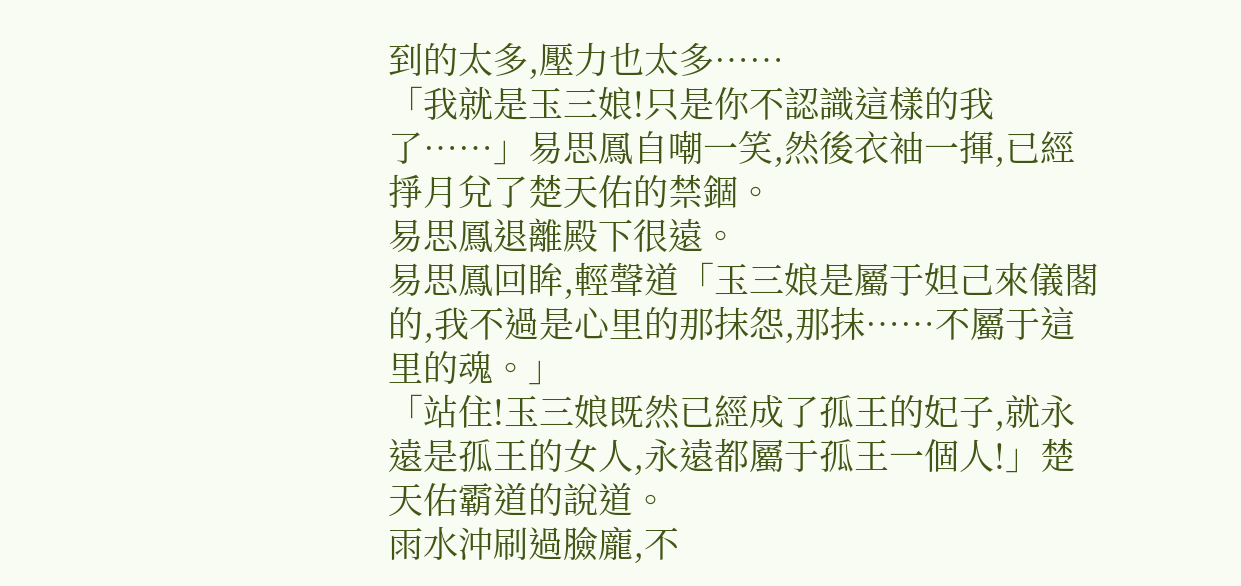到的太多,壓力也太多……
「我就是玉三娘!只是你不認識這樣的我了……」易思鳳自嘲一笑,然後衣袖一揮,已經掙月兌了楚天佑的禁錮。
易思鳳退離殿下很遠。
易思鳳回眸,輕聲道「玉三娘是屬于妲己來儀閣的,我不過是心里的那抹怨,那抹……不屬于這里的魂。」
「站住!玉三娘既然已經成了孤王的妃子,就永遠是孤王的女人,永遠都屬于孤王一個人!」楚天佑霸道的說道。
雨水沖刷過臉龐,不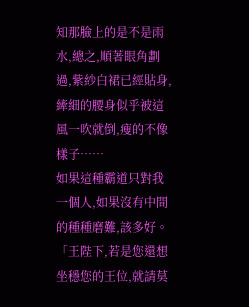知那臉上的是不是雨水,總之,順著眼角劃過,紫紗白裙已經貼身,縴細的腰身似乎被這風一吹就倒,瘦的不像樣子……
如果這種霸道只對我一個人,如果沒有中間的種種磨難,該多好。
「王陛下,若是您還想坐穩您的王位,就請莫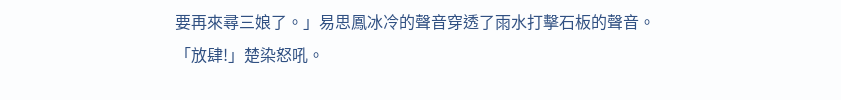要再來尋三娘了。」易思鳳冰冷的聲音穿透了雨水打擊石板的聲音。
「放肆!」楚染怒吼。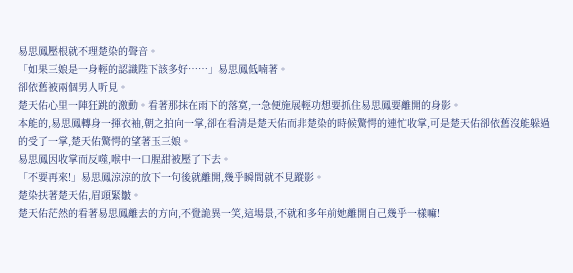易思鳳壓根就不理楚染的聲音。
「如果三娘是一身輕的認識陛下該多好……」易思鳳低喃著。
卻依舊被兩個男人听見。
楚天佑心里一陣狂跳的激動。看著那抹在雨下的落寞,一急便施展輕功想要抓住易思鳳要離開的身影。
本能的,易思鳳轉身一揮衣袖,朝之拍向一掌,卻在看清是楚天佑而非楚染的時候驚愕的連忙收掌,可是楚天佑卻依舊沒能躲過的受了一掌,楚天佑驚愕的望著玉三娘。
易思鳳因收掌而反噬,喉中一口腥甜被壓了下去。
「不要再來!」易思鳳涼涼的放下一句後就離開,幾乎瞬間就不見蹤影。
楚染扶著楚天佑,眉頭緊皺。
楚天佑茫然的看著易思鳳離去的方向,不覺詭異一笑,這場景,不就和多年前她離開自己幾乎一樣嘛!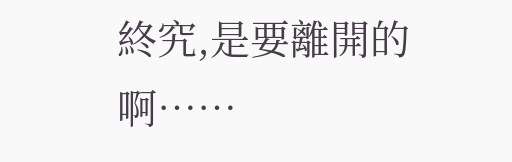終究,是要離開的啊……